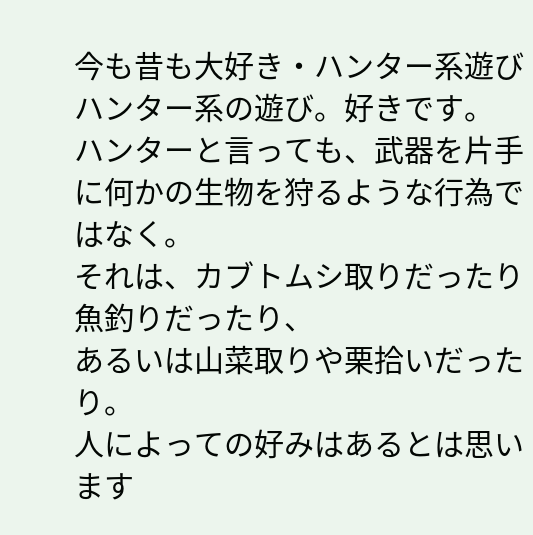今も昔も大好き・ハンター系遊び
ハンター系の遊び。好きです。
ハンターと言っても、武器を片手に何かの生物を狩るような行為ではなく。
それは、カブトムシ取りだったり魚釣りだったり、
あるいは山菜取りや栗拾いだったり。
人によっての好みはあるとは思います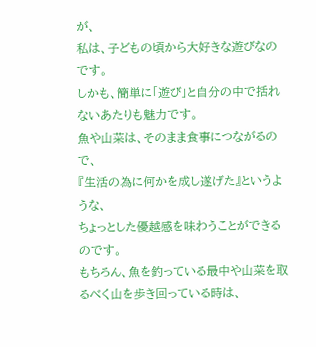が、
私は、子どもの頃から大好きな遊びなのです。
しかも、簡単に「遊び」と自分の中で括れないあたりも魅力です。
魚や山菜は、そのまま食事につながるので、
『生活の為に何かを成し遂げた』というような、
ちょっとした優越感を味わうことができるのです。
もちろん、魚を釣っている最中や山菜を取るべく山を歩き回っている時は、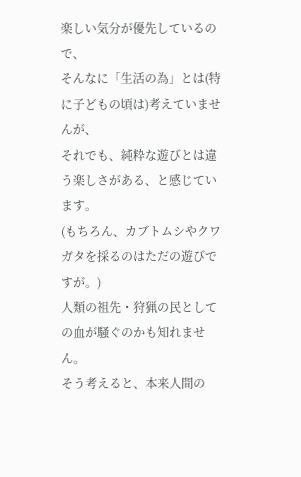楽しい気分が優先しているので、
そんなに「生活の為」とは(特に子どもの頃は)考えていませんが、
それでも、純粋な遊びとは違う楽しさがある、と感じています。
(もちろん、カブトムシやクワガタを採るのはただの遊びですが。)
人類の祖先・狩猟の民としての血が騒ぐのかも知れません。
そう考えると、本来人間の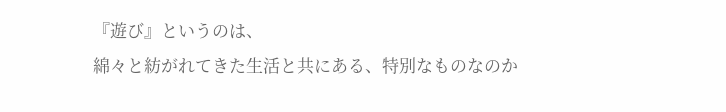『遊び』というのは、
綿々と紡がれてきた生活と共にある、特別なものなのか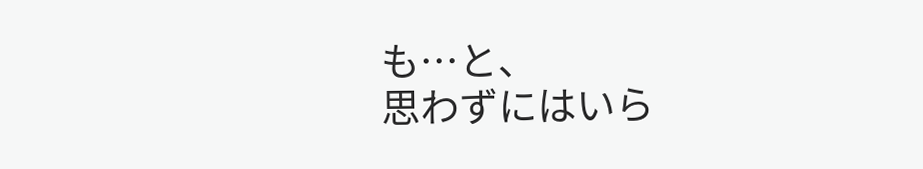も…と、
思わずにはいら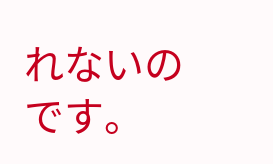れないのです。